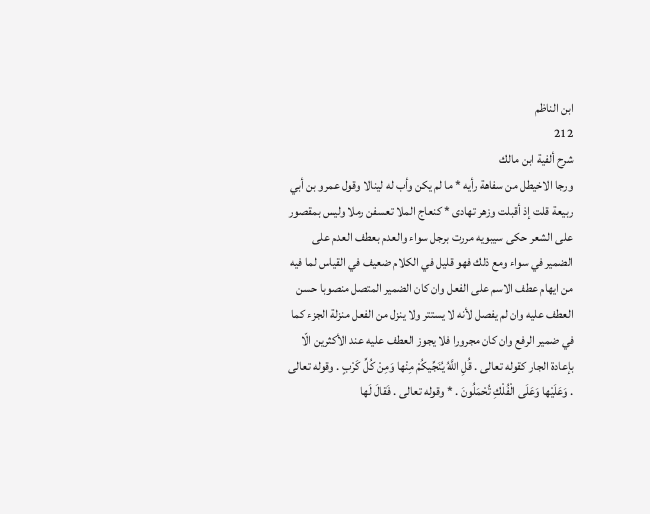ابن الناظم
212
شرح ألفية ابن مالك
ورجا الاخيطل من سفاهة رأيه * ما لم يكن وأب له لينالا وقول عمرو بن أبي ربيعة قلت إذ أقبلت وزهر تهادى * كنعاج الملا تعسفن رملا وليس بمقصور على الشعر حكى سيبويه مررت برجل سواء والعدم بعطف العدم على الضمير في سواء ومع ذلك فهو قليل في الكلام ضعيف في القياس لما فيه من ايهام عطف الاسم على الفعل وان كان الضمير المتصل منصوبا حسن العطف عليه وان لم يفصل لأنه لا يستتر ولا ينزل من الفعل منزلة الجزء كما في ضمير الرفع وان كان مجرورا فلا يجوز العطف عليه عند الأكثرين الّا بإعادة الجار كقوله تعالى . قُلِ اللَّهُ يُنَجِّيكُمْ مِنْها وَمِنْ كُلِّ كَرْبٍ . وقوله تعالى . وَعَلَيْها وَعَلَى الْفُلْكِ تُحْمَلُونَ . * وقوله تعالى . فَقالَ لَها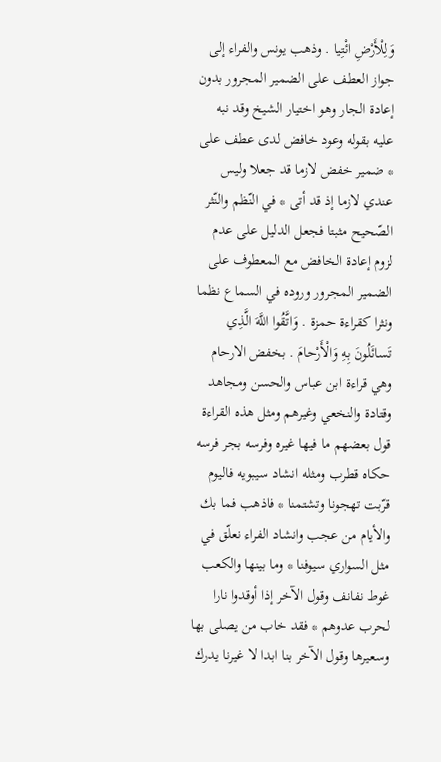وَلِلْأَرْضِ ائْتِيا . وذهب يونس والفراء إلى جواز العطف على الضمير المجرور بدون إعادة الجار وهو اختيار الشيخ وقد نبه عليه بقوله وعود خافض لدى عطف على * ضمير خفض لازما قد جعلا وليس عندي لازما إذ قد أتى * في النّظم والنّثر الصّحيح مثبتا فجعل الدليل على عدم لزوم إعادة الخافض مع المعطوف على الضمير المجرور وروده في السماع نظما ونثرا كقراءة حمزة . وَاتَّقُوا اللَّهَ الَّذِي تَسائَلُونَ بِهِ وَالْأَرْحامَ . بخفض الارحام وهي قراءة ابن عباس والحسن ومجاهد وقتادة والنخعي وغيرهم ومثل هذه القراءة قول بعضهم ما فيها غيره وفرسه بجر فرسه حكاه قطرب ومثله انشاد سيبويه فاليوم قرّبت تهجونا وتشتمنا * فاذهب فما بك والأيام من عجب وانشاد الفراء نعلّق في مثل السواري سيوفنا * وما بينها والكعب غوط نفانف وقول الآخر إذا أوقدوا نارا لحرب عدوهم * فقد خاب من يصلى بها وسعيرها وقول الآخر بنا ابدا لا غيرنا يدرك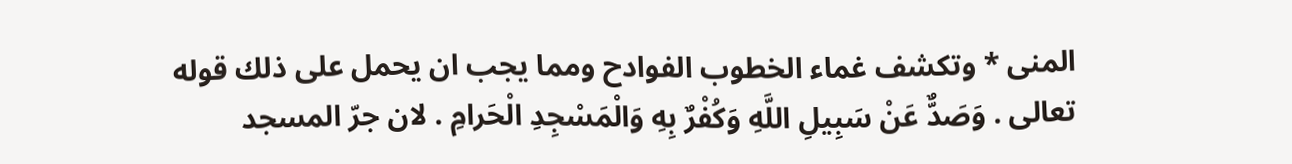المنى * وتكشف غماء الخطوب الفوادح ومما يجب ان يحمل على ذلك قوله تعالى . وَصَدٌّ عَنْ سَبِيلِ اللَّهِ وَكُفْرٌ بِهِ وَالْمَسْجِدِ الْحَرامِ . لان جرّ المسجد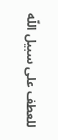للعطف على سبيل اللّه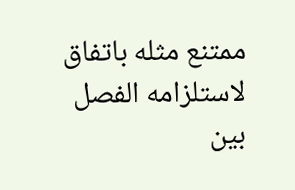ممتنع مثله باتفاق لاستلزامه الفصل بين